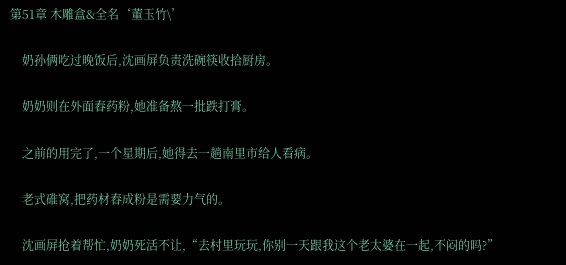第51章 木雕盒&全名‘董玉竹\’

    奶孙俩吃过晚饭后,沈画屏负责洗碗筷收拾厨房。

    奶奶则在外面舂药粉,她准备熬一批跌打膏。

    之前的用完了,一个星期后,她得去一趟南里市给人看病。

    老式碓窝,把药材舂成粉是需要力气的。

    沈画屏抢着帮忙,奶奶死活不让,“去村里玩玩,你别一天跟我这个老太婆在一起,不闷的吗?”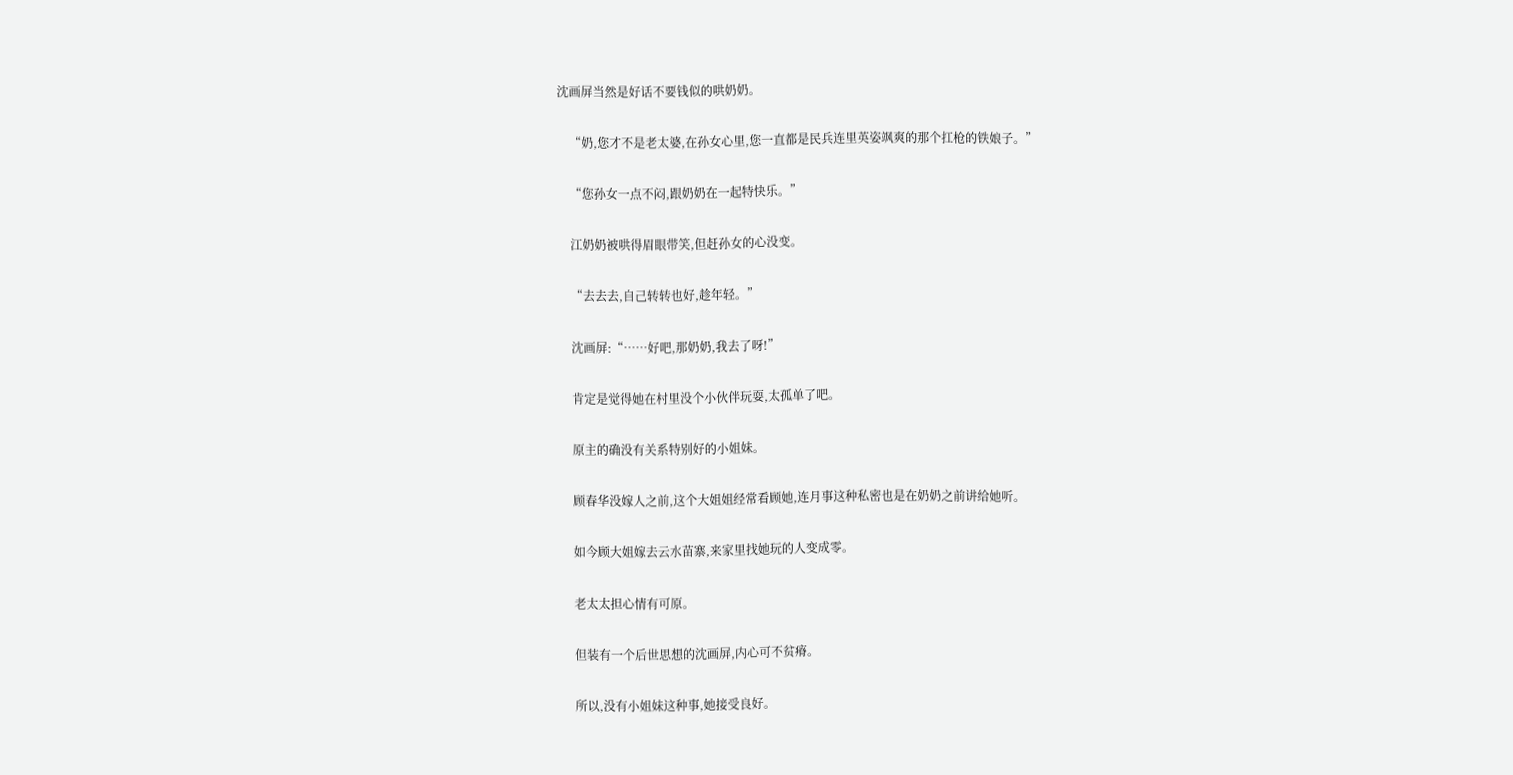沈画屏当然是好话不要钱似的哄奶奶。

    “奶,您才不是老太婆,在孙女心里,您一直都是民兵连里英姿飒爽的那个扛枪的铁娘子。”

    “您孙女一点不闷,跟奶奶在一起特快乐。”

    江奶奶被哄得眉眼带笑,但赶孙女的心没变。

    “去去去,自己转转也好,趁年轻。”

    沈画屏:“……好吧,那奶奶,我去了呀!”

    肯定是觉得她在村里没个小伙伴玩耍,太孤单了吧。

    原主的确没有关系特别好的小姐妹。

    顾春华没嫁人之前,这个大姐姐经常看顾她,连月事这种私密也是在奶奶之前讲给她听。

    如今顾大姐嫁去云水苗寨,来家里找她玩的人变成零。

    老太太担心情有可原。

    但装有一个后世思想的沈画屏,内心可不贫瘠。

    所以,没有小姐妹这种事,她接受良好。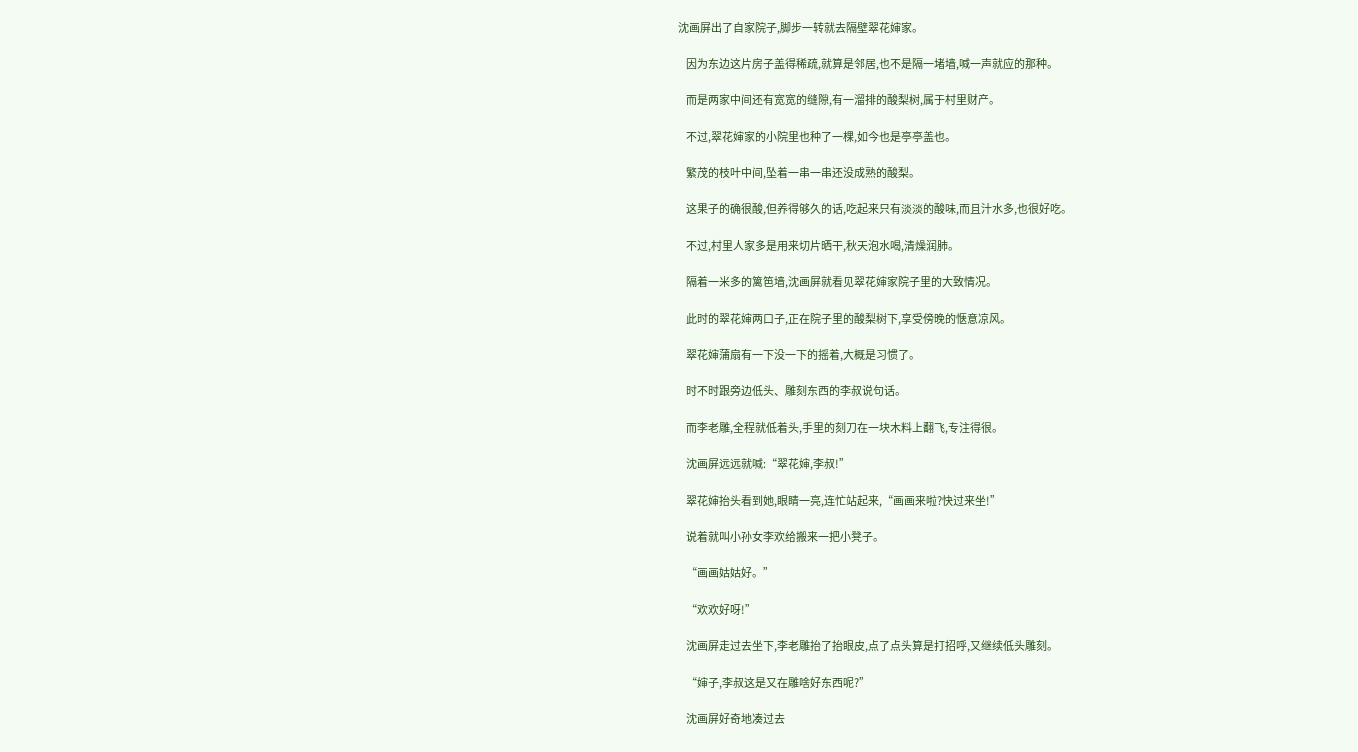沈画屏出了自家院子,脚步一转就去隔壁翠花婶家。

    因为东边这片房子盖得稀疏,就算是邻居,也不是隔一堵墙,喊一声就应的那种。

    而是两家中间还有宽宽的缝隙,有一溜排的酸梨树,属于村里财产。

    不过,翠花婶家的小院里也种了一棵,如今也是亭亭盖也。

    繁茂的枝叶中间,坠着一串一串还没成熟的酸梨。

    这果子的确很酸,但养得够久的话,吃起来只有淡淡的酸味,而且汁水多,也很好吃。

    不过,村里人家多是用来切片晒干,秋天泡水喝,清燥润肺。

    隔着一米多的篱笆墙,沈画屏就看见翠花婶家院子里的大致情况。

    此时的翠花婶两口子,正在院子里的酸梨树下,享受傍晚的惬意凉风。

    翠花婶蒲扇有一下没一下的摇着,大概是习惯了。

    时不时跟旁边低头、雕刻东西的李叔说句话。

    而李老雕,全程就低着头,手里的刻刀在一块木料上翻飞,专注得很。

    沈画屏远远就喊:“翠花婶,李叔!”

    翠花婶抬头看到她,眼睛一亮,连忙站起来,“画画来啦?快过来坐!”

    说着就叫小孙女李欢给搬来一把小凳子。

    “画画姑姑好。”

    “欢欢好呀!”

    沈画屏走过去坐下,李老雕抬了抬眼皮,点了点头算是打招呼,又继续低头雕刻。

    “婶子,李叔这是又在雕啥好东西呢?”

    沈画屏好奇地凑过去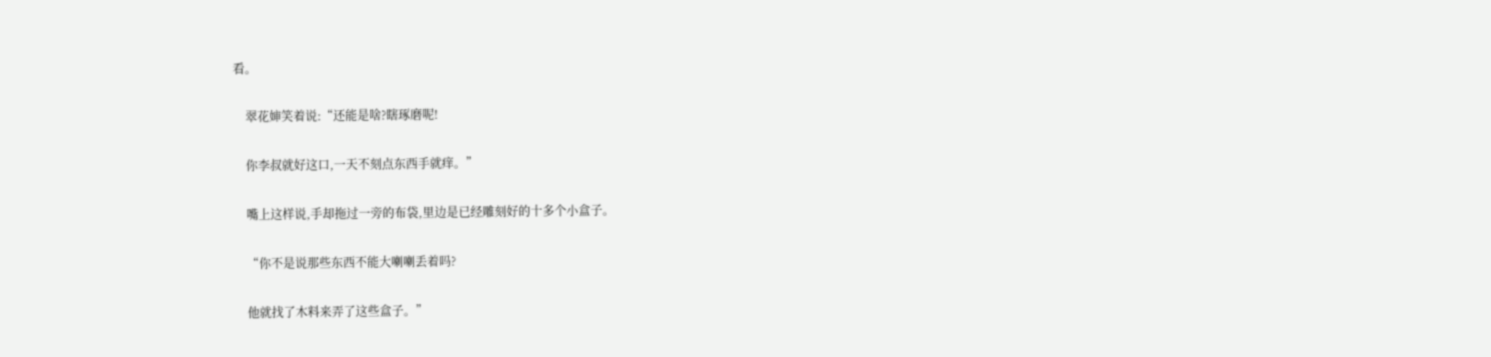看。

    翠花婶笑着说:“还能是啥?瞎琢磨呢!

    你李叔就好这口,一天不刻点东西手就痒。”

    嘴上这样说,手却拖过一旁的布袋,里边是已经雕刻好的十多个小盒子。

    “你不是说那些东西不能大喇喇丢着吗?

    他就找了木料来弄了这些盒子。”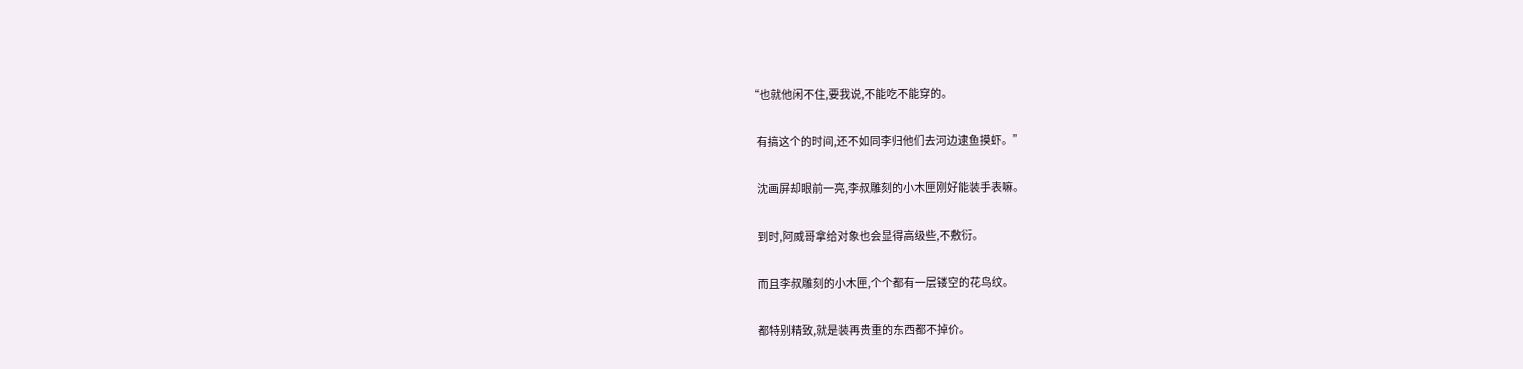“也就他闲不住,要我说,不能吃不能穿的。

    有搞这个的时间,还不如同李归他们去河边逮鱼摸虾。”

    沈画屏却眼前一亮,李叔雕刻的小木匣刚好能装手表嘛。

    到时,阿威哥拿给对象也会显得高级些,不敷衍。

    而且李叔雕刻的小木匣,个个都有一层镂空的花鸟纹。

    都特别精致,就是装再贵重的东西都不掉价。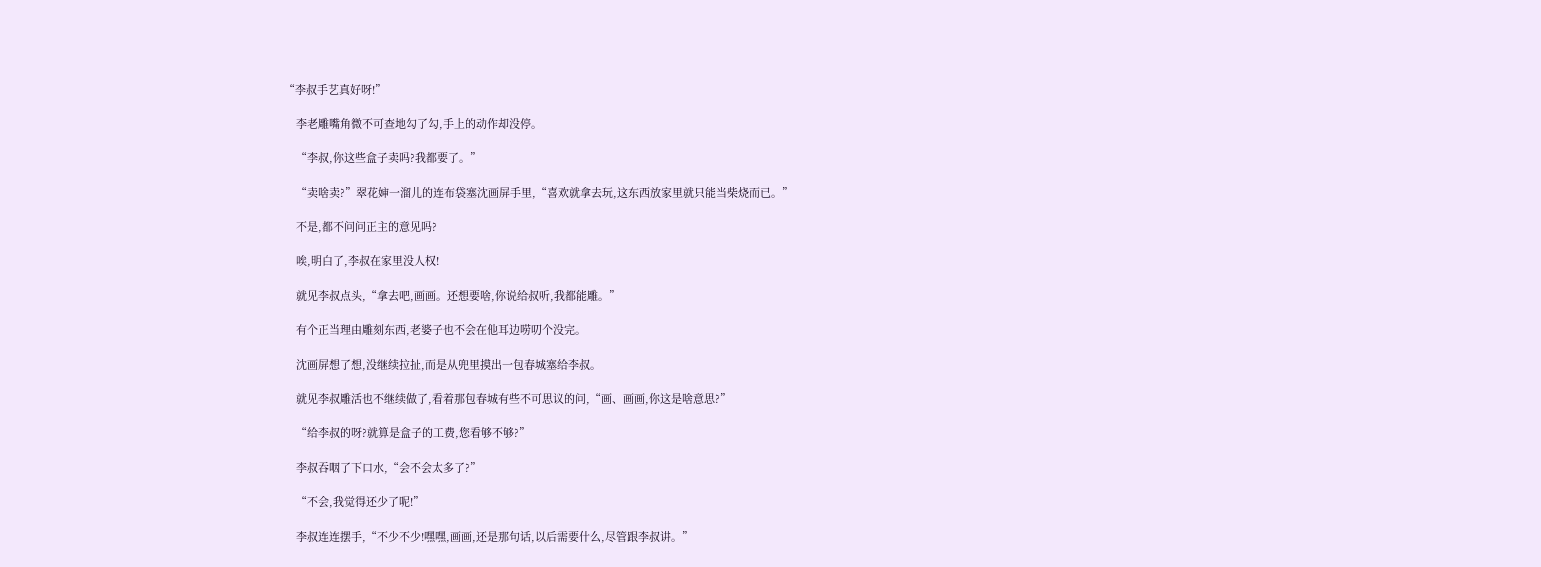“李叔手艺真好呀!”

    李老雕嘴角微不可查地勾了勾,手上的动作却没停。

    “李叔,你这些盒子卖吗?我都要了。”

    “卖啥卖?”翠花婶一溜儿的连布袋塞沈画屏手里,“喜欢就拿去玩,这东西放家里就只能当柴烧而已。”

    不是,都不问问正主的意见吗?

    唉,明白了,李叔在家里没人权!

    就见李叔点头,“拿去吧,画画。还想要啥,你说给叔听,我都能雕。”

    有个正当理由雕刻东西,老婆子也不会在他耳边唠叨个没完。

    沈画屏想了想,没继续拉扯,而是从兜里摸出一包春城塞给李叔。

    就见李叔雕活也不继续做了,看着那包春城有些不可思议的问,“画、画画,你这是啥意思?”

    “给李叔的呀?就算是盒子的工费,您看够不够?”

    李叔吞咽了下口水,“会不会太多了?”

    “不会,我觉得还少了呢!”

    李叔连连摆手,“不少不少!嘿嘿,画画,还是那句话,以后需要什么,尽管跟李叔讲。”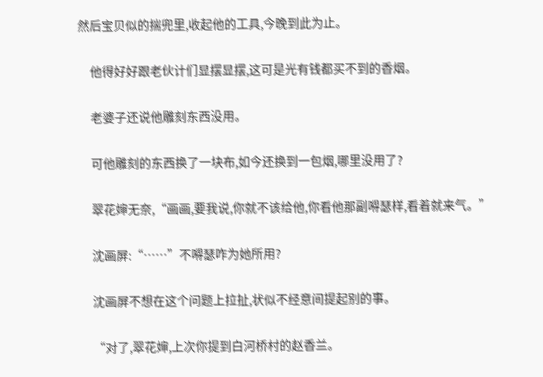然后宝贝似的揣兜里,收起他的工具,今晚到此为止。

    他得好好跟老伙计们显摆显摆,这可是光有钱都买不到的香烟。

    老婆子还说他雕刻东西没用。

    可他雕刻的东西换了一块布,如今还换到一包烟,哪里没用了?

    翠花婶无奈,“画画,要我说,你就不该给他,你看他那副嘚瑟样,看着就来气。”

    沈画屏:“……”不嘚瑟咋为她所用?

    沈画屏不想在这个问题上拉扯,状似不经意间提起别的事。

    “对了,翠花婶,上次你提到白河桥村的赵香兰。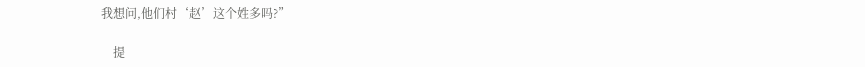我想问,他们村‘赵’这个姓多吗?”

    提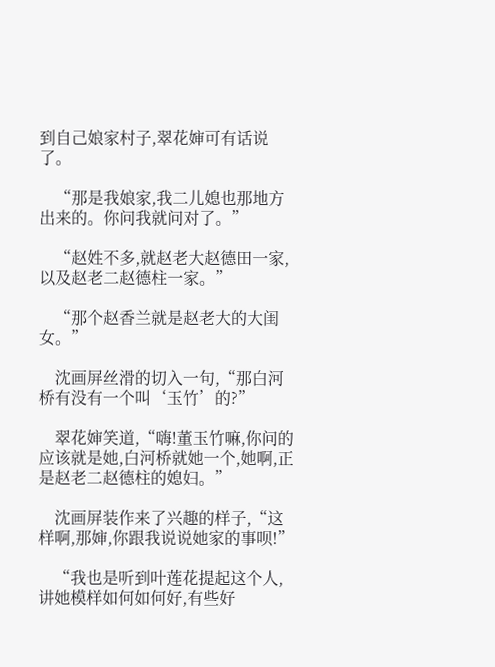到自己娘家村子,翠花婶可有话说了。

    “那是我娘家,我二儿媳也那地方出来的。你问我就问对了。”

    “赵姓不多,就赵老大赵德田一家,以及赵老二赵德柱一家。”

    “那个赵香兰就是赵老大的大闺女。”

    沈画屏丝滑的切入一句,“那白河桥有没有一个叫‘玉竹’的?”

    翠花婶笑道,“嗨!董玉竹嘛,你问的应该就是她,白河桥就她一个,她啊,正是赵老二赵德柱的媳妇。”

    沈画屏装作来了兴趣的样子,“这样啊,那婶,你跟我说说她家的事呗!”

    “我也是听到叶莲花提起这个人,讲她模样如何如何好,有些好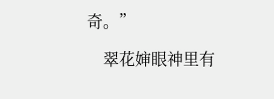奇。”

    翠花婶眼神里有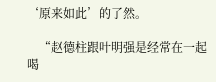‘原来如此’的了然。

    “赵德柱跟叶明强是经常在一起喝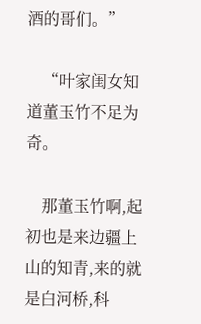酒的哥们。”

    “叶家闺女知道董玉竹不足为奇。

    那董玉竹啊,起初也是来边疆上山的知青,来的就是白河桥,科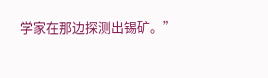学家在那边探测出锡矿。”